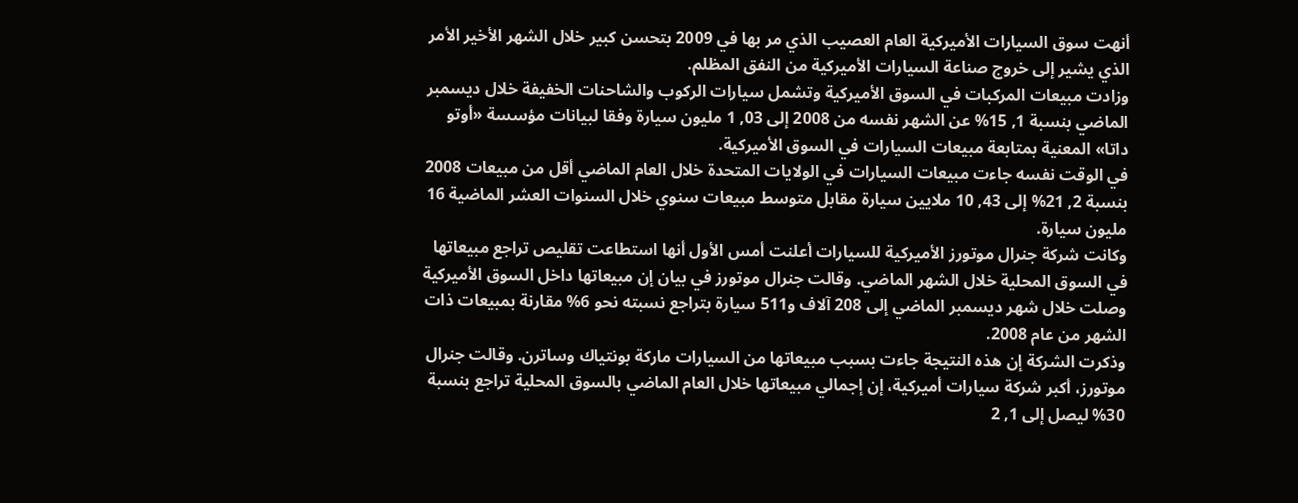أنهت سوق السيارات الأميركية العام العصيب الذي مر بها في 2009 بتحسن كبير خلال الشهر الأخير الأمر الذي يشير إلى خروج صناعة السيارات الأميركية من النفق المظلم.
وزادت مبيعات المركبات في السوق الأميركية وتشمل سيارات الركوب والشاحنات الخفيفة خلال ديسمبر الماضي بنسبة 1, 15% عن الشهر نفسه من 2008 إلى 03, 1 مليون سيارة وفقا لبيانات مؤسسة «أوتو داتا» المعنية بمتابعة مبيعات السيارات في السوق الأميركية.
في الوقت نفسه جاءت مبيعات السيارات في الولايات المتحدة خلال العام الماضي أقل من مبيعات 2008 بنسبة 2, 21% إلى 43, 10 ملايين سيارة مقابل متوسط مبيعات سنوي خلال السنوات العشر الماضية 16 مليون سيارة.
وكانت شركة جنرال موتورز الأميركية للسيارات أعلنت أمس الأول أنها استطاعت تقليص تراجع مبيعاتها في السوق المحلية خلال الشهر الماضي. وقالت جنرال موتورز في بيان إن مبيعاتها داخل السوق الأميركية وصلت خلال شهر ديسمبر الماضي إلى 208 آلاف و511 سيارة بتراجع نسبته نحو 6% مقارنة بمبيعات ذات الشهر من عام 2008.
وذكرت الشركة إن هذه النتيجة جاءت بسبب مبيعاتها من السيارات ماركة بونتياك وساترن. وقالت جنرال موتورز، أكبر شركة سيارات أميركية، إن إجمالي مبيعاتها خلال العام الماضي بالسوق المحلية تراجع بنسبة 30% ليصل إلى 1, 2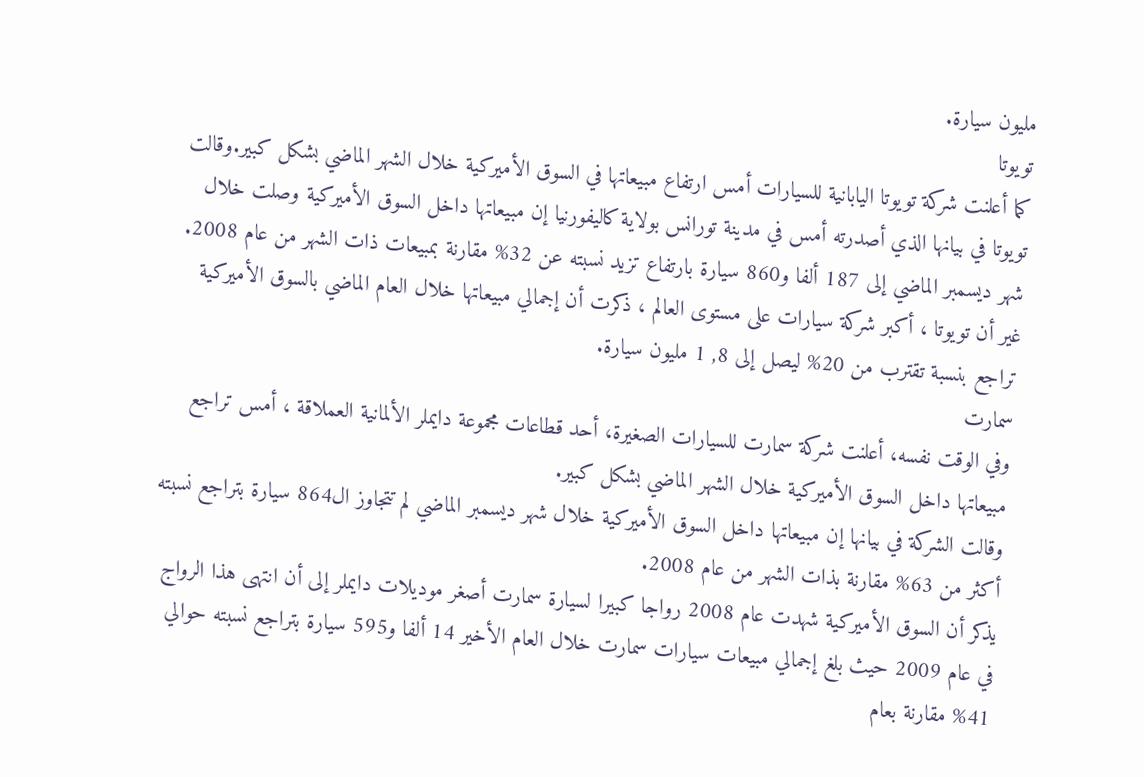مليون سيارة.
تويوتا
كما أعلنت شركة تويوتا اليابانية للسيارات أمس ارتفاع مبيعاتها في السوق الأميركية خلال الشهر الماضي بشكل كبير.وقالت تويوتا في بيانها الذي أصدرته أمس في مدينة تورانس بولاية كاليفورنيا إن مبيعاتها داخل السوق الأميركية وصلت خلال شهر ديسمبر الماضي إلى 187 ألفا و860 سيارة بارتفاع تزيد نسبته عن 32% مقارنة بمبيعات ذات الشهر من عام 2008. غير أن تويوتا ، أكبر شركة سيارات على مستوى العالم ، ذكرت أن إجمالي مبيعاتها خلال العام الماضي بالسوق الأميركية تراجع بنسبة تقترب من 20% ليصل إلى 8, 1 مليون سيارة.
سمارت
وفي الوقت نفسه، أعلنت شركة سمارت للسيارات الصغيرة، أحد قطاعات مجموعة دايملر الألمانية العملاقة ، أمس تراجع مبيعاتها داخل السوق الأميركية خلال الشهر الماضي بشكل كبير.
وقالت الشركة في بيانها إن مبيعاتها داخل السوق الأميركية خلال شهر ديسمبر الماضي لم تتجاوز ال864 سيارة بتراجع نسبته أكثر من 63% مقارنة بذات الشهر من عام 2008.
يذكر أن السوق الأميركية شهدت عام 2008 رواجا كبيرا لسيارة سمارت أصغر موديلات دايملر إلى أن انتهى هذا الرواج في عام 2009 حيث بلغ إجمالي مبيعات سيارات سمارت خلال العام الأخير 14 ألفا و595 سيارة بتراجع نسبته حوالي 41% مقارنة بعام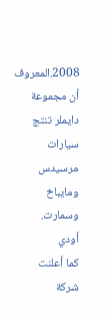2008.المعروف أن مجموعة دايملر تنتج سيارات مرسيدس ومايباخ وسمارت.
أودي
كما أعلنت شركة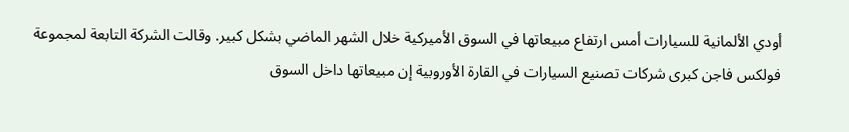أودي الألمانية للسيارات أمس ارتفاع مبيعاتها في السوق الأميركية خلال الشهر الماضي بشكل كبير. وقالت الشركة التابعة لمجموعة فولكس فاجن كبرى شركات تصنيع السيارات في القارة الأوروبية إن مبيعاتها داخل السوق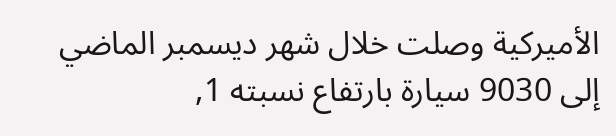الأميركية وصلت خلال شهر ديسمبر الماضي إلى 9030 سيارة بارتفاع نسبته 1,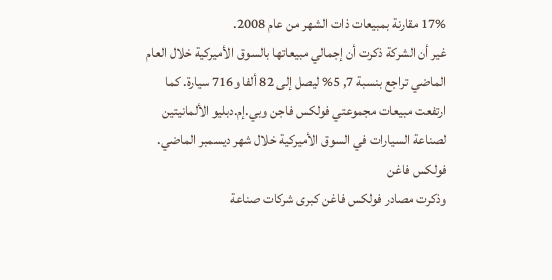17% مقارنة بمبيعات ذات الشهر من عام 2008.
غير أن الشركة ذكرت أن إجمالي مبيعاتها بالسوق الأميركية خلال العام الماضي تراجع بنسبة 7, 5% ليصل إلى 82 ألفا و716 سيارة. كما ارتفعت مبيعات مجموعتي فولكس فاجن وبي.إم.دبليو الألمانيتين لصناعة السيارات في السوق الأميركية خلال شهر ديسمبر الماضي.
فولكس فاغن
وذكرت مصادر فولكس فاغن كبرى شركات صناعة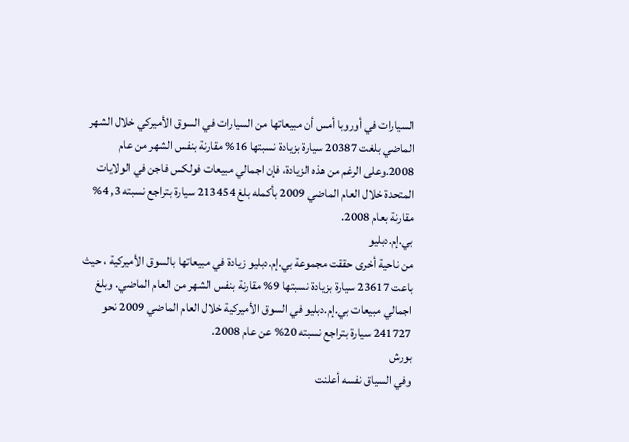السيارات في أوروبا أمس أن مبيعاتها من السيارات في السوق الأميركي خلال الشهر الماضي بلغت 20387 سيارة بزيادة نسبتها 16% مقارنة بنفس الشهر من عام 2008.وعلى الرغم من هذه الزيادة، فإن اجمالي مبيعات فولكس فاجن في الولايات المتحدة خلال العام الماضي 2009 بأكمله بلغ 213454 سيارة بتراجع نسبته 3, 4% مقارنة بعام 2008.
بي.إم.دبليو
من ناحية أخرى حققت مجموعة بي.إم.دبليو زيادة في مبيعاتها بالسوق الأميركية ، حيث باعت 23617 سيارة بزيادة نسبتها 9% مقارنة بنفس الشهر من العام الماضي. وبلغ اجمالي مبيعات بي.إم.دبليو في السوق الأميركية خلال العام الماضي 2009 نحو 241727 سيارة بتراجع نسبته 20% عن عام 2008.
بورش
وفي السياق نفسه أعلنت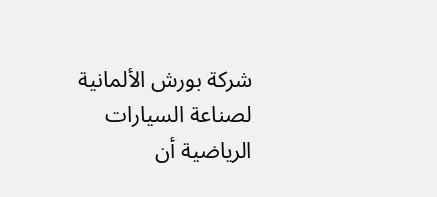شركة بورش الألمانية لصناعة السيارات الرياضية أن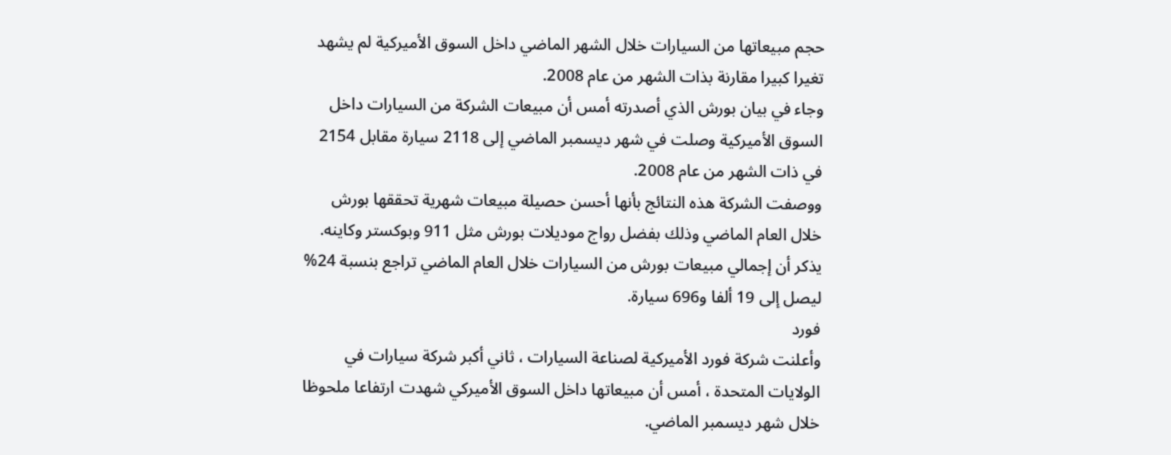حجم مبيعاتها من السيارات خلال الشهر الماضي داخل السوق الأميركية لم يشهد تغيرا كبيرا مقارنة بذات الشهر من عام 2008.
وجاء في بيان بورش الذي أصدرته أمس أن مبيعات الشركة من السيارات داخل السوق الأميركية وصلت في شهر ديسمبر الماضي إلى 2118 سيارة مقابل 2154 في ذات الشهر من عام 2008.
ووصفت الشركة هذه النتائج بأنها أحسن حصيلة مبيعات شهرية تحققها بورش خلال العام الماضي وذلك بفضل رواج موديلات بورش مثل 911 وبوكستر وكاينه. يذكر أن إجمالي مبيعات بورش من السيارات خلال العام الماضي تراجع بنسبة 24% ليصل إلى 19 ألفا و696 سيارة.
فورد
وأعلنت شركة فورد الأميركية لصناعة السيارات ، ثاني أكبر شركة سيارات في الولايات المتحدة ، أمس أن مبيعاتها داخل السوق الأميركي شهدت ارتفاعا ملحوظا خلال شهر ديسمبر الماضي.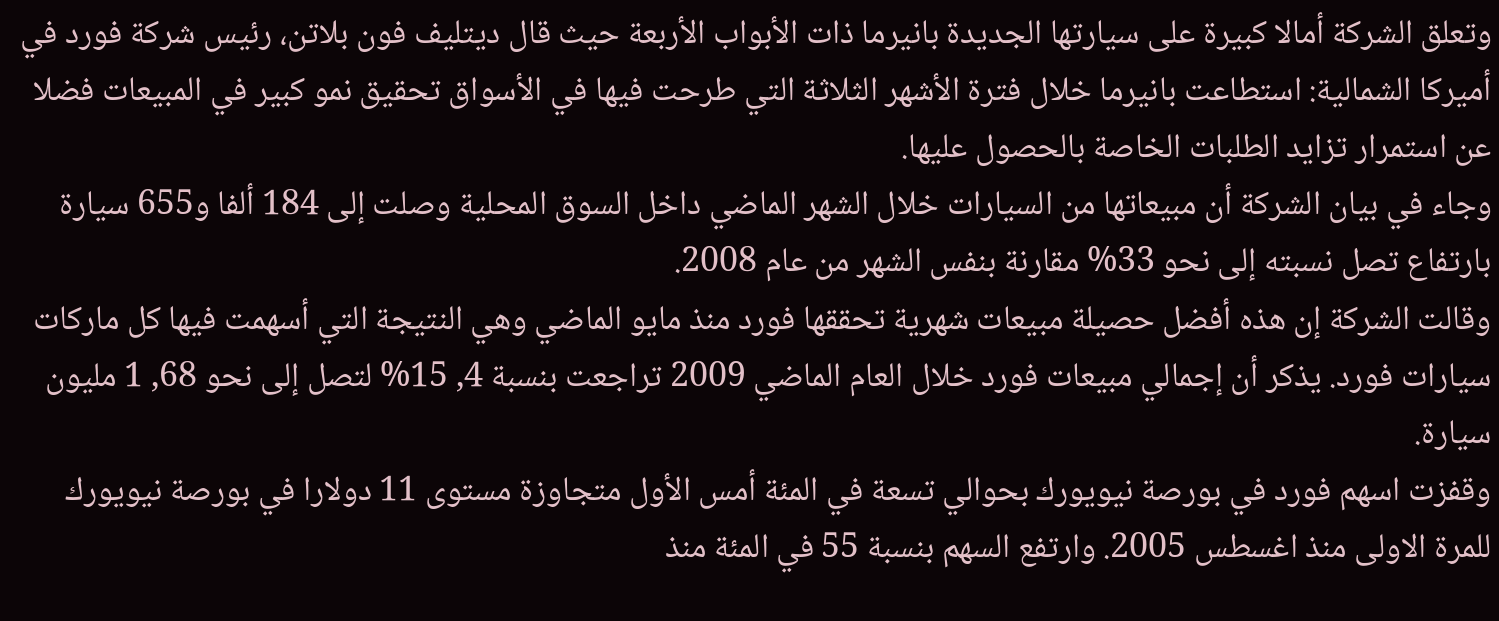وتعلق الشركة أمالا كبيرة على سيارتها الجديدة بانيرما ذات الأبواب الأربعة حيث قال ديتليف فون بلاتن، رئيس شركة فورد في أميركا الشمالية: استطاعت بانيرما خلال فترة الأشهر الثلاثة التي طرحت فيها في الأسواق تحقيق نمو كبير في المبيعات فضلا عن استمرار تزايد الطلبات الخاصة بالحصول عليها.
وجاء في بيان الشركة أن مبيعاتها من السيارات خلال الشهر الماضي داخل السوق المحلية وصلت إلى 184 ألفا و655 سيارة بارتفاع تصل نسبته إلى نحو 33% مقارنة بنفس الشهر من عام 2008.
وقالت الشركة إن هذه أفضل حصيلة مبيعات شهرية تحققها فورد منذ مايو الماضي وهي النتيجة التي أسهمت فيها كل ماركات سيارات فورد. يذكر أن إجمالي مبيعات فورد خلال العام الماضي 2009 تراجعت بنسبة 4, 15% لتصل إلى نحو 68, 1 مليون سيارة.
وقفزت اسهم فورد في بورصة نيويورك بحوالي تسعة في المئة أمس الأول متجاوزة مستوى 11 دولارا في بورصة نيويورك للمرة الاولى منذ اغسطس 2005. وارتفع السهم بنسبة 55 في المئة منذ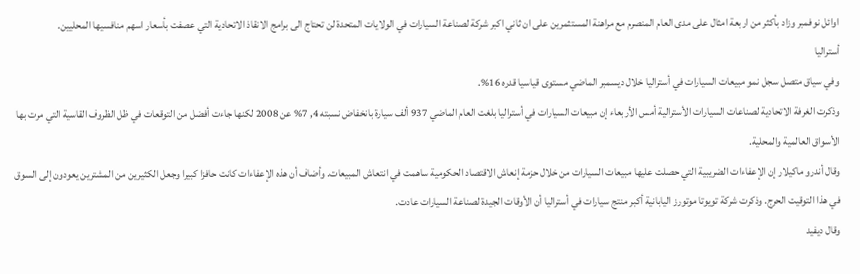اوائل نوفمبر وزاد بأكثر من اربعة امثال على مدى العام المنصرم مع مراهنة المستثمرين على ان ثاني اكبر شركة لصناعة السيارات في الولايات المتحدة لن تحتاج الى برامج الانقاذ الاتحادية التي عصفت بأسعار اسهم منافسيها المحليين.
أستراليا
وفي سياق متصل سجل نمو مبيعات السيارات في أستراليا خلال ديسمبر الماضي مستوى قياسيا قدره 16%.
وذكرت الغرفة الاتحادية لصناعات السيارات الأسترالية أمس الأربعاء إن مبيعات السيارات في أستراليا بلغت العام الماضي 937 ألف سيارة بانخفاض نسبته 4, 7% عن 2008 لكنها جاءت أفضل من التوقعات في ظل الظروف القاسية التي مرت بها الأسواق العالمية والمحلية.
وقال أندرو ماكيلار إن الإعفاءات الضريبية التي حصلت عليها مبيعات السيارات من خلال حزمة إنعاش الاقتصاد الحكومية ساهمت في انتعاش المبيعات. وأضاف أن هذه الإعفاءات كانت حافزا كبيرا وجعل الكثيرين من المشترين يعودون إلى السوق في هذا التوقيت الحرج. وذكرت شركة تويوتا موتورز اليابانية أكبر منتج سيارات في أستراليا أن الأوقات الجيدة لصناعة السيارات عادت.
وقال ديفيد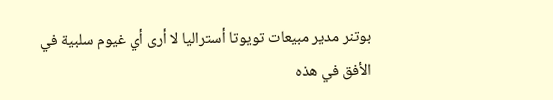بوتنر مدير مبيعات تويوتا أستراليا لا أرى أي غيوم سلبية في الأفق في هذه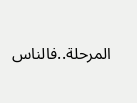المرحلة..فالناس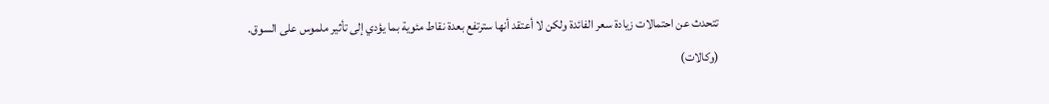تتحدث عن احتمالات زيادة سعر الفائدة ولكن لا أعتقد أنها سترتفع بعدة نقاط مئوية بما يؤدي إلى تأثير ملموس على السوق.
(وكالات)